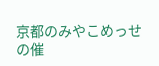京都のみやこめっせの催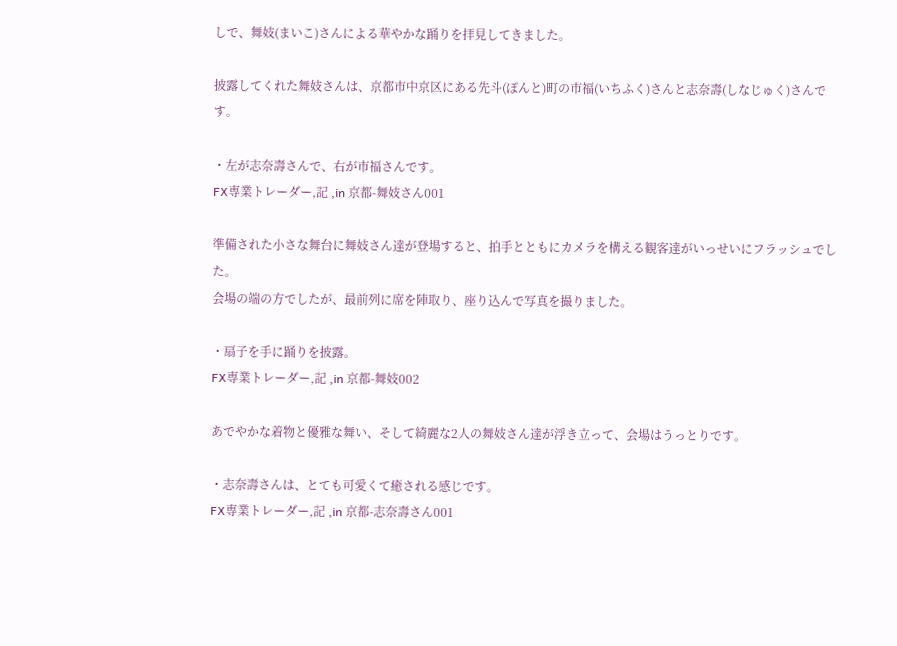しで、舞妓(まいこ)さんによる華やかな踊りを拝見してきました。

披露してくれた舞妓さんは、京都市中京区にある先斗(ぽんと)町の市福(いちふく)さんと志奈壽(しなじゅく)さんです。

・左が志奈壽さんで、右が市福さんです。
FX専業トレーダー,記 ,in 京都-舞妓さん001

準備された小さな舞台に舞妓さん達が登場すると、拍手とともにカメラを構える観客達がいっせいにフラッシュでした。
会場の端の方でしたが、最前列に席を陣取り、座り込んで写真を撮りました。

・扇子を手に踊りを披露。
FX専業トレーダー,記 ,in 京都-舞妓002

あでやかな着物と優雅な舞い、そして綺麗な2人の舞妓さん達が浮き立って、会場はうっとりです。

・志奈壽さんは、とても可愛くて癒される感じです。
FX専業トレーダー,記 ,in 京都-志奈壽さん001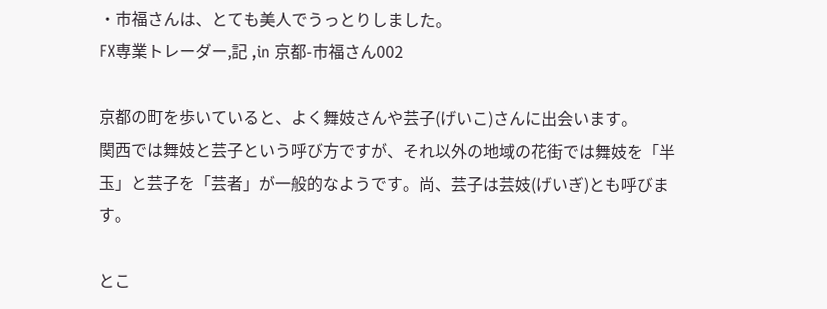・市福さんは、とても美人でうっとりしました。
FX専業トレーダー,記 ,in 京都-市福さん002

京都の町を歩いていると、よく舞妓さんや芸子(げいこ)さんに出会います。
関西では舞妓と芸子という呼び方ですが、それ以外の地域の花街では舞妓を「半玉」と芸子を「芸者」が一般的なようです。尚、芸子は芸妓(げいぎ)とも呼びます。

とこ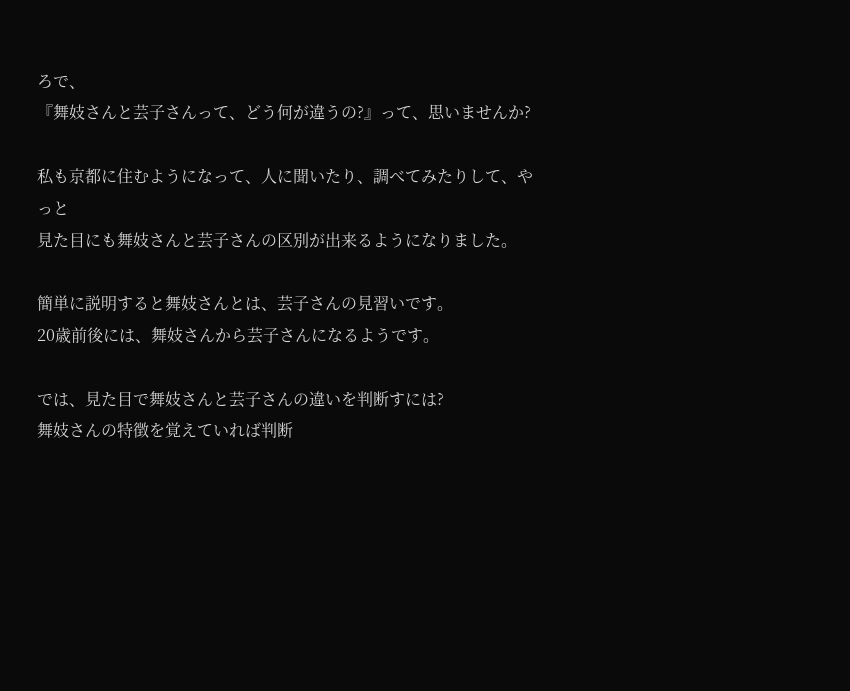ろで、
『舞妓さんと芸子さんって、どう何が違うの?』って、思いませんか?

私も京都に住むようになって、人に聞いたり、調べてみたりして、やっと
見た目にも舞妓さんと芸子さんの区別が出来るようになりました。

簡単に説明すると舞妓さんとは、芸子さんの見習いです。
20歳前後には、舞妓さんから芸子さんになるようです。

では、見た目で舞妓さんと芸子さんの違いを判断すには?
舞妓さんの特徴を覚えていれば判断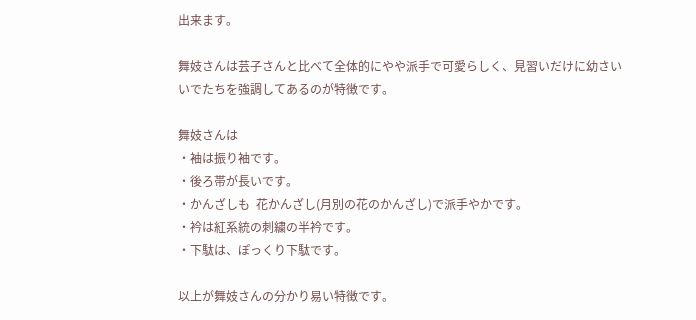出来ます。

舞妓さんは芸子さんと比べて全体的にやや派手で可愛らしく、見習いだけに幼さいいでたちを強調してあるのが特徴です。

舞妓さんは
・袖は振り袖です。
・後ろ帯が長いです。
・かんざしも  花かんざし(月別の花のかんざし)で派手やかです。
・衿は紅系統の刺繍の半衿です。
・下駄は、ぽっくり下駄です。

以上が舞妓さんの分かり易い特徴です。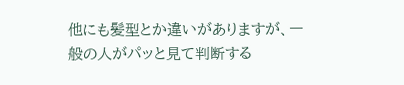他にも髪型とか違いがありますが、一般の人がパッと見て判断する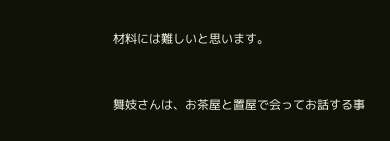材料には難しいと思います。


舞妓さんは、お茶屋と置屋で会ってお話する事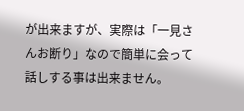が出来ますが、実際は「一見さんお断り」なので簡単に会って話しする事は出来ません。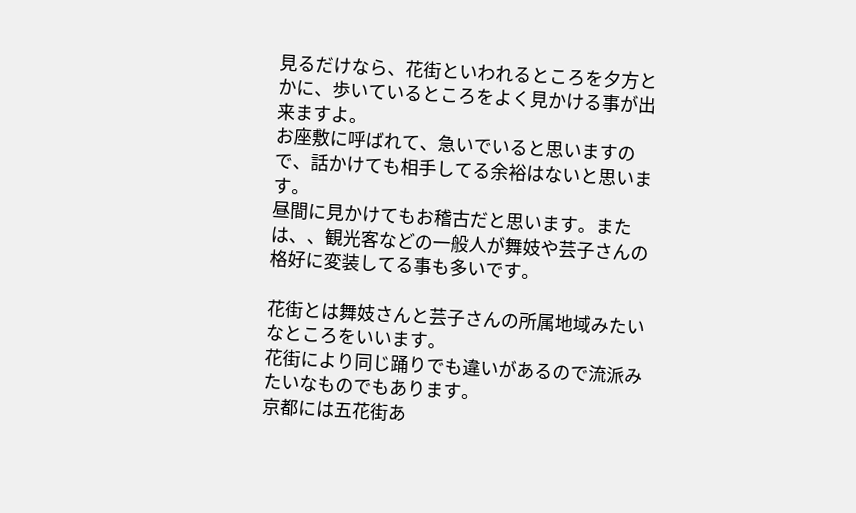見るだけなら、花街といわれるところを夕方とかに、歩いているところをよく見かける事が出来ますよ。
お座敷に呼ばれて、急いでいると思いますので、話かけても相手してる余裕はないと思います。
昼間に見かけてもお稽古だと思います。または、、観光客などの一般人が舞妓や芸子さんの格好に変装してる事も多いです。

花街とは舞妓さんと芸子さんの所属地域みたいなところをいいます。
花街により同じ踊りでも違いがあるので流派みたいなものでもあります。
京都には五花街あ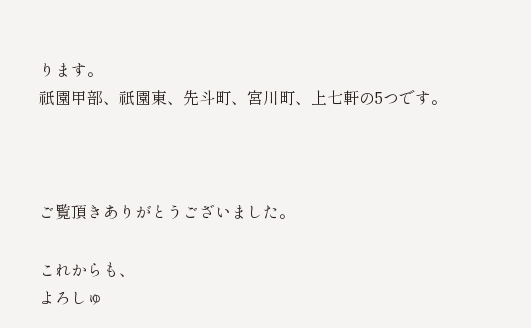ります。
祇園甲部、祇園東、先斗町、宮川町、上七軒の5つです。



ご覧頂きありがとうございました。

これからも、
よろしゅ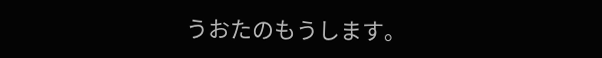うおたのもうします。